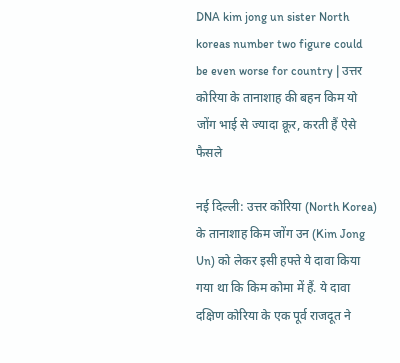DNA kim jong un sister North koreas number two figure could be even worse for country | उत्तर कोरिया के तानाशाह की बहन किम यो जोंग भाई से ज्यादा क्रूर, करती हैं ऐसे फैसले

नई दिल्ली: उत्तर कोरिया (North Korea) के तानाशाह किम जोंग उन (Kim Jong Un) को लेकर इसी हफ्ते ये दावा किया गया था कि किम कोमा में हैं. ये दावा दक्षिण कोरिया के एक पूर्व राजदूत ने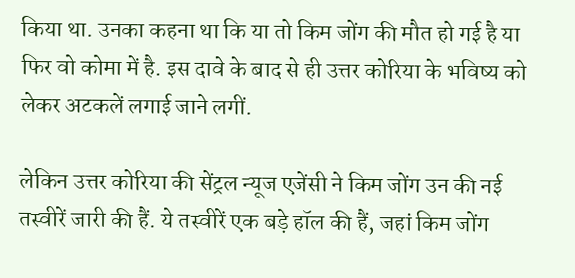किया था. उनका कहना था कि या तो किम जोंग की मौत हो गई है या फिर वो कोमा में है. इस दावे के बाद से ही उत्तर कोरिया के भविष्य को लेकर अटकलें लगाई जाने लगीं.

लेकिन उत्तर कोरिया की सेंट्रल न्यूज एजेंसी ने किम जोंग उन की नई तस्वीरें जारी की हैं. ये तस्वीरें एक बड़े हॉल की हैं, जहां किम जोंग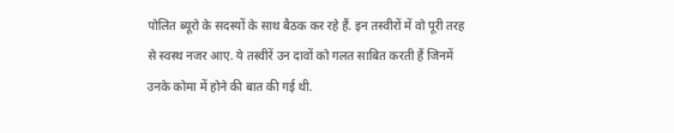पोलित ब्यूरो के सदस्यों के साथ बैठक कर रहे हैं. इन तस्वीरों में वो पूरी तरह से स्वस्थ नजर आए. ये तस्वीरें उन दावों को गलत साबित करती हैं जिनमें उनके कोमा में होने की बात की गई थी.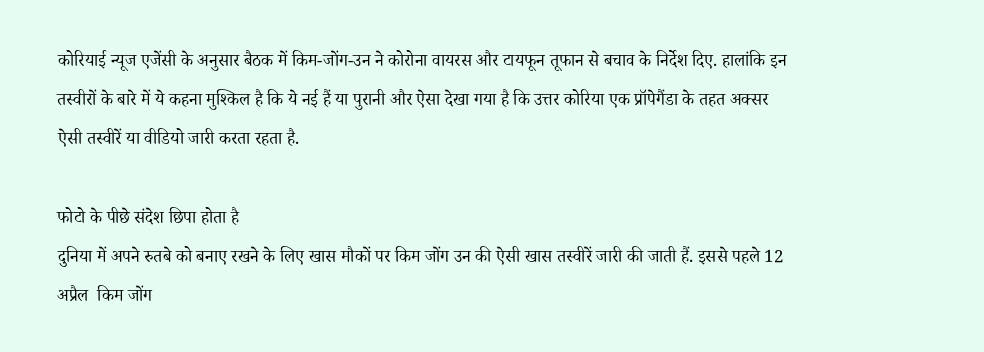कोरियाई न्यूज एजेंसी के अनुसार बैठक में किम-जोंग-उन ने कोरोना वायरस और टायफून तूफान से बचाव के निर्देश दिए. हालांकि इन तस्वीरों के बारे में ये कहना मुश्किल है कि ये नई हैं या पुरानी और ऐसा देखा गया है कि उत्तर कोरिया एक प्रॉपेगैंडा के तहत अक्सर ऐसी तस्वीरें या वीडियो जारी करता रहता है.

फोटो के पीछे संदेश छिपा होता है
दुनिया में अपने रुतबे को बनाए रखने के लिए खास मौकों पर किम जोंग उन की ऐसी खास तस्वीरें जारी की जाती हैं. इससे पहले 12 अप्रैल  किम जोंग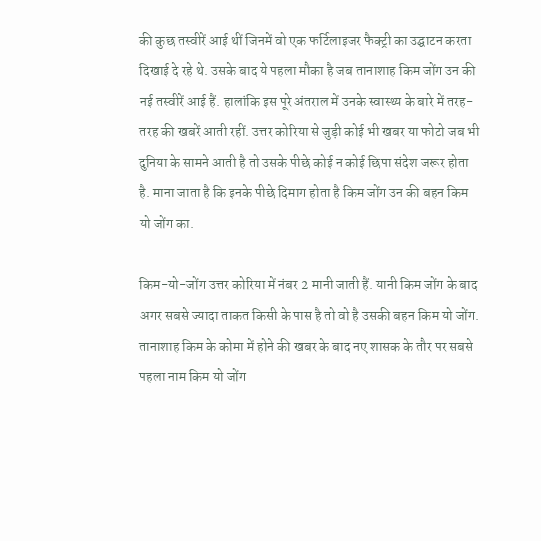की कुछ तस्वीरें आई थीं जिनमें वो एक फर्टिलाइजर फैक्ट्री का उद्घाटन करता दिखाई दे रहे थे. उसके बाद ये पहला मौका है जब तानाशाह किम जोंग उन की नई तस्वीरें आई हैं. हालांकि इस पूरे अंतराल में उनके स्वास्थ्य के बारे में तरह-तरह की खबरें आती रहीं. उत्तर कोरिया से जुड़ी कोई भी खबर या फोटो जब भी दुनिया के सामने आती है तो उसके पीछे कोई न कोई छिपा संदेश जरूर होता है. माना जाता है कि इनके पीछे दिमाग होता है किम जोंग उन की बहन किम यो जोंग का.

किम-यो-जोंग उत्तर कोरिया में नंबर 2 मानी जाती हैं. यानी किम जोंग के बाद अगर सबसे ज्यादा ताकत किसी के पास है तो वो है उसकी बहन किम यो जोंग. तानाशाह किम के कोमा में होने की खबर के बाद नए शासक के तौर पर सबसे पहला नाम किम यो जोंग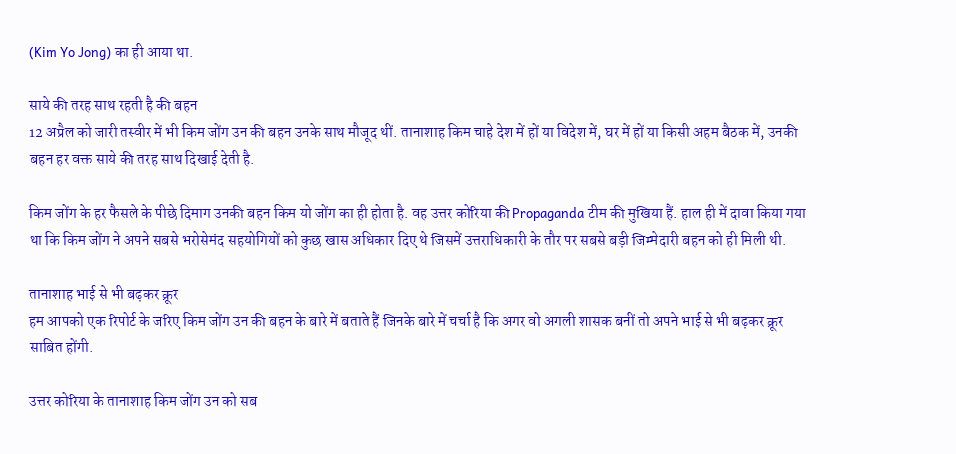(Kim Yo Jong) का ही आया था.

साये की तरह साथ रहती है की बहन
12 अप्रैल को जारी तस्वीर में भी किम जोंग उन की बहन उनके साथ मौजूद थीं. तानाशाह किम चाहे देश में हों या विदेश में, घर में हों या किसी अहम बैठक में, उनकी बहन हर वक्त साये की तरह साथ दिखाई देती है.

किम जोंग के हर फैसले के पीछे दिमाग उनकी बहन किम यो जोंग का ही होता है. वह उत्तर कोरिया की Propaganda टीम की मुखिया हैं. हाल ही में दावा किया गया था कि किम जोंग ने अपने सबसे भरोसेमंद सहयोगियों को कुछ खास अधिकार दिए थे जिसमें उत्तराधिकारी के तौर पर सबसे बड़ी जिम्मेदारी बहन को ही मिली थी.

तानाशाह भाई से भी बढ़कर क्रूर
हम आपको एक रिपोर्ट के जरिए किम जोंग उन की बहन के बारे में बताते हैं जिनके बारे में चर्चा है कि अगर वो अगली शासक बनीं तो अपने भाई से भी बढ़कर क्रूर साबित होंगी.

उत्तर कोरिया के तानाशाह किम जोंग उन को सब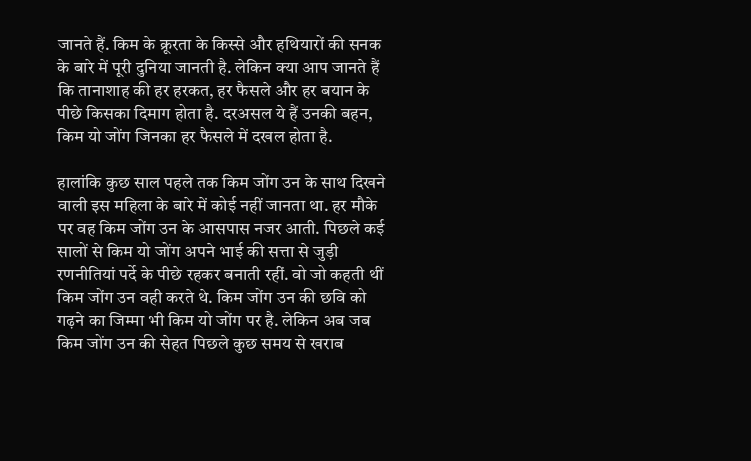जानते हैं. किम के क्रूरता के किस्से और हथियारों की सनक के बारे में पूरी दुनिया जानती है. लेकिन क्या आप जानते हैं कि तानाशाह की हर हरकत, हर फैसले और हर बयान के पीछे किसका दिमाग होता है. दरअसल ये हैं उनकी बहन, किम यो जोंग जिनका हर फैसले में दखल होता है.

हालांकि कुछ साल पहले तक किम जोंग उन के साथ दिखने वाली इस महिला के बारे में कोई नहीं जानता था. हर मौके पर वह किम जोंग उन के आसपास नजर आती. पिछले कई सालों से किम यो जोंग अपने भाई की सत्ता से जुड़ी रणनीतियां पर्दे के पीछे रहकर बनाती रहीं. वो जो कहती थीं किम जोंग उन वही करते थे. किम जोंग उन की छवि को गढ़ने का जिम्मा भी किम यो जोंग पर है. लेकिन अब जब किम जोंग उन की सेहत पिछले कुछ समय से खराब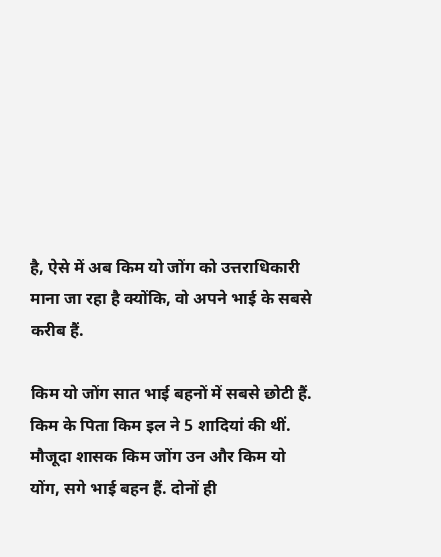है, ऐसे में अब किम यो जोंग को उत्तराधिकारी माना जा रहा है क्योंकि, वो अपने भाई के सबसे करीब हैं.

किम यो जोंग सात भाई बहनों में सबसे छोटी हैं. किम के पिता किम इल ने 5 शादियां की थीं. मौजूदा शासक किम जोंग उन और किम यो योंग, सगे भाई बहन हैं. दोनों ही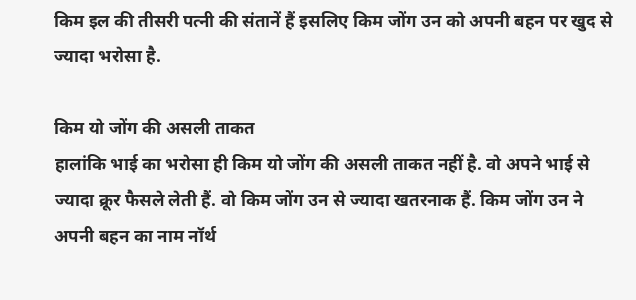किम इल की तीसरी पत्नी की संतानें हैं इसलिए किम जोंग उन को अपनी बहन पर खुद से ज्यादा भरोसा है.

किम यो जोंग की असली ताकत
हालांकि भाई का भरोसा ही किम यो जोंग की असली ताकत नहीं है. वो अपने भाई से ज्यादा क्रूर फैसले लेती हैं. वो किम जोंग उन से ज्यादा खतरनाक हैं. किम जोंग उन ने अपनी बहन का नाम नॉर्थ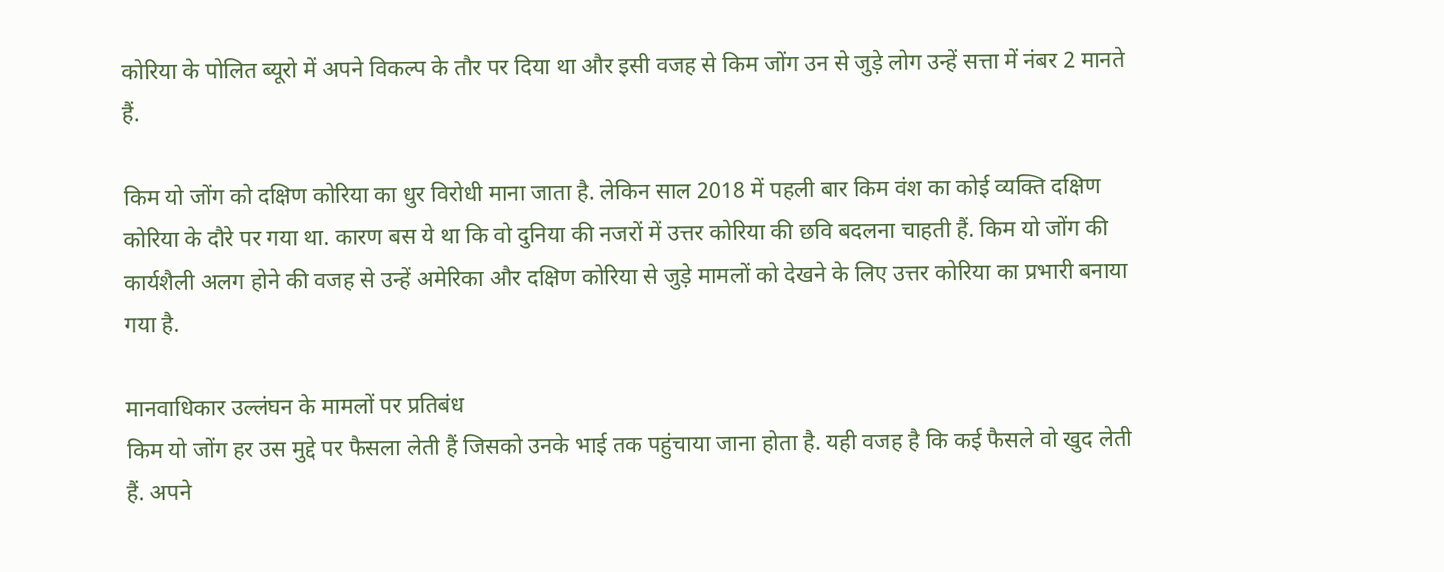कोरिया के पोलित ब्यूरो में अपने विकल्प के तौर पर दिया था और इसी वजह से किम जोंग उन से जुड़े लोग उन्हें सत्ता में नंबर 2 मानते हैं.

किम यो जोंग को दक्षिण कोरिया का धुर विरोधी माना जाता है. लेकिन साल 2018 में पहली बार किम वंश का कोई व्यक्ति दक्षिण कोरिया के दौरे पर गया था. कारण बस ये था कि वो दुनिया की नजरों में उत्तर कोरिया की छवि बदलना चाहती हैं. किम यो जोंग की कार्यशैली अलग होने की वजह से उन्हें अमेरिका और दक्षिण कोरिया से जुड़े मामलों को देखने के लिए उत्तर कोरिया का प्रभारी बनाया गया है.

मानवाधिकार उल्लंघन के मामलों पर प्रतिबंध
किम यो जोंग हर उस मुद्दे पर फैसला लेती हैं जिसको उनके भाई तक पहुंचाया जाना होता है. यही वजह है कि कई फैसले वो खुद लेती हैं. अपने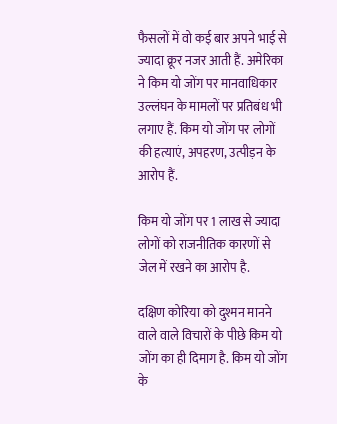फैसलों में वो कई बार अपने भाई से ज्यादा क्रूर नजर आती हैं. अमेरिका ने किम यो जोंग पर मानवाधिकार उल्लंघन के मामलों पर प्रतिबंध भी लगाए हैं. किम यो जोंग पर लोगों की हत्याएं, अपहरण, उत्पीड़न के आरोप हैं.

किम यो जोंग पर 1 लाख से ज्यादा लोगों को राजनीतिक कारणों से जेल में रखने का आरोप है.

दक्षिण कोरिया को दुश्मन मानने वाले वाले विचारों के पीछे किम यो जोंग का ही दिमाग है. किम यो जोंग के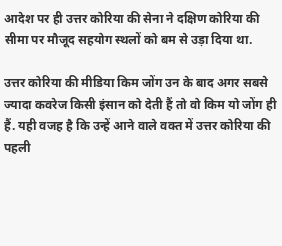आदेश पर ही उत्तर कोरिया की सेना ने दक्षिण कोरिया की सीमा पर मौजूद सहयोग स्थलों को बम से उड़ा दिया था.

उत्तर कोरिया की मीडिया किम जोंग उन के बाद अगर सबसे ज्यादा कवरेज किसी इंसान को देती हैं तो वो किम यो जोंग ही हैं. यही वजह है कि उन्हें आने वाले वक्त में उत्तर कोरिया की पहली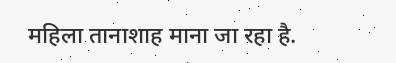महिला तानाशाह माना जा रहा है.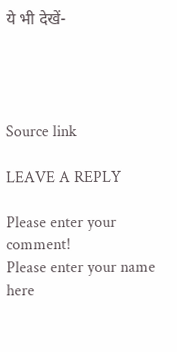ये भी देखें-




Source link

LEAVE A REPLY

Please enter your comment!
Please enter your name here